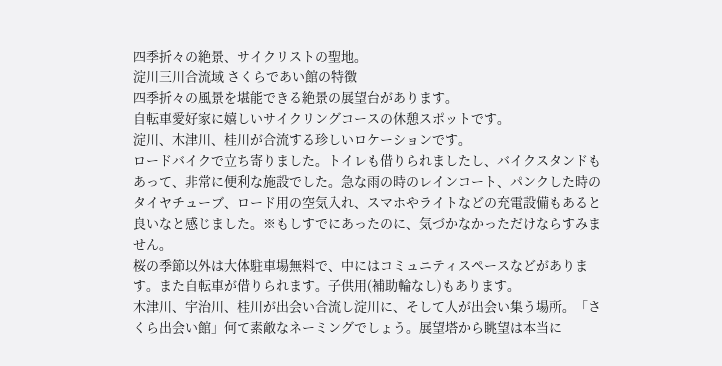四季折々の絶景、サイクリストの聖地。
淀川三川合流域 さくらであい館の特徴
四季折々の風景を堪能できる絶景の展望台があります。
自転車愛好家に嬉しいサイクリングコースの休憩スポットです。
淀川、木津川、桂川が合流する珍しいロケーションです。
ロードバイクで立ち寄りました。トイレも借りられましたし、バイクスタンドもあって、非常に便利な施設でした。急な雨の時のレインコート、パンクした時のタイヤチューブ、ロード用の空気入れ、スマホやライトなどの充電設備もあると良いなと感じました。※もしすでにあったのに、気づかなかっただけならすみません。
桜の季節以外は大体駐車場無料で、中にはコミュニティスペースなどがあります。また自転車が借りられます。子供用(補助輪なし)もあります。
木津川、宇治川、桂川が出会い合流し淀川に、そして人が出会い集う場所。「さくら出会い館」何て素敵なネーミングでしょう。展望塔から眺望は本当に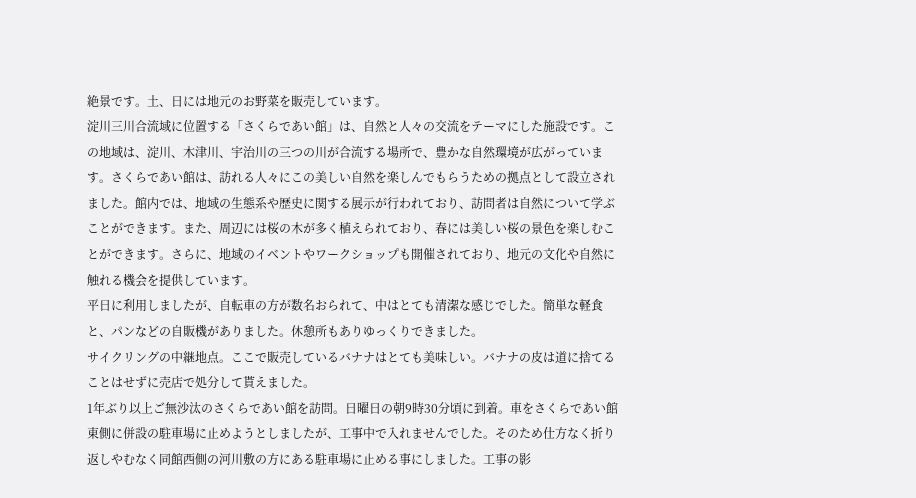絶景です。土、日には地元のお野菜を販売しています。
淀川三川合流域に位置する「さくらであい館」は、自然と人々の交流をテーマにした施設です。この地域は、淀川、木津川、宇治川の三つの川が合流する場所で、豊かな自然環境が広がっています。さくらであい館は、訪れる人々にこの美しい自然を楽しんでもらうための拠点として設立されました。館内では、地域の生態系や歴史に関する展示が行われており、訪問者は自然について学ぶことができます。また、周辺には桜の木が多く植えられており、春には美しい桜の景色を楽しむことができます。さらに、地域のイベントやワークショップも開催されており、地元の文化や自然に触れる機会を提供しています。
平日に利用しましたが、自転車の方が数名おられて、中はとても清潔な感じでした。簡単な軽食と、パンなどの自販機がありました。休憩所もありゆっくりできました。
サイクリングの中継地点。ここで販売しているバナナはとても美味しい。バナナの皮は道に捨てることはせずに売店で処分して貰えました。
1年ぶり以上ご無沙汰のさくらであい館を訪問。日曜日の朝9時30分頃に到着。車をさくらであい館東側に併設の駐車場に止めようとしましたが、工事中で入れませんでした。そのため仕方なく折り返しやむなく同館西側の河川敷の方にある駐車場に止める事にしました。工事の影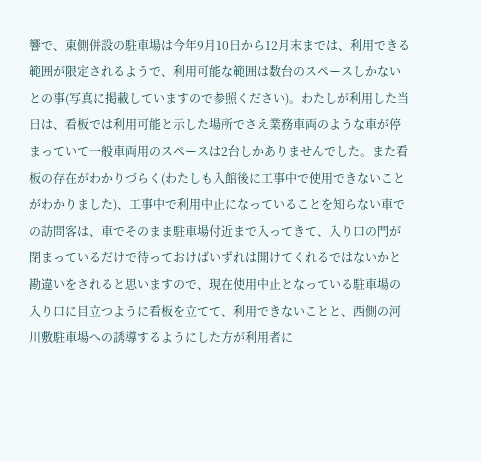響で、東側併設の駐車場は今年9月10日から12月末までは、利用できる範囲が限定されるようで、利用可能な範囲は数台のスペースしかないとの事(写真に掲載していますので参照ください)。わたしが利用した当日は、看板では利用可能と示した場所でさえ業務車両のような車が停まっていて一般車両用のスペースは2台しかありませんでした。また看板の存在がわかりづらく(わたしも入館後に工事中で使用できないことがわかりました)、工事中で利用中止になっていることを知らない車での訪問客は、車でそのまま駐車場付近まで入ってきて、入り口の門が閉まっているだけで待っておけばいずれは開けてくれるではないかと勘違いをされると思いますので、現在使用中止となっている駐車場の入り口に目立つように看板を立てて、利用できないことと、西側の河川敷駐車場への誘導するようにした方が利用者に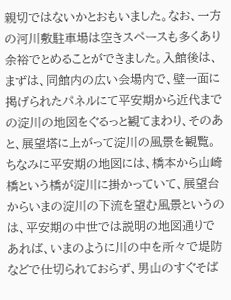親切ではないかとおもいました。なお、一方の河川敷駐車場は空きスペースも多くあり余裕でとめることができました。入館後は、まずは、同館内の広い会場内で、壁一面に掲げられたパネルにて平安期から近代までの淀川の地図をぐるっと観てまわり、そのあと、展望塔に上がって淀川の風景を観覧。ちなみに平安期の地図には、橋本から山崎橋という橋が淀川に掛かっていて、展望台からいまの淀川の下流を望む風景というのは、平安期の中世では説明の地図通りであれば、いまのように川の中を所々で堤防などで仕切られておらず、男山のすぐそば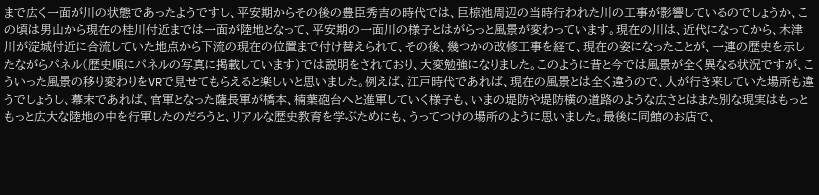まで広く一面が川の状態であったようですし、平安期からその後の豊臣秀吉の時代では、巨椋池周辺の当時行われた川の工事が影響しているのでしょうか、この頃は男山から現在の桂川付近までは一面が陸地となって、平安期の一面川の様子とはがらっと風景が変わっています。現在の川は、近代になってから、木津川が淀城付近に合流していた地点から下流の現在の位置まで付け替えられて、その後、幾つかの改修工事を経て、現在の姿になったことが、一連の歴史を示したながらパネル(歴史順にパネルの写真に掲載しています)では説明をされており、大変勉強になりました。このように昔と今では風景が全く異なる状況ですが、こういった風景の移り変わりをVRで見せてもらえると楽しいと思いました。例えば、江戸時代であれば、現在の風景とは全く違うので、人が行き来していた場所も違うでしょうし、幕末であれば、官軍となった薩長軍が橋本、楠葉砲台へと進軍していく様子も、いまの堤防や堤防横の道路のような広さとはまた別な現実はもっともっと広大な陸地の中を行軍したのだろうと、リアルな歴史教育を学ぶためにも、うってつけの場所のように思いました。最後に同館のお店で、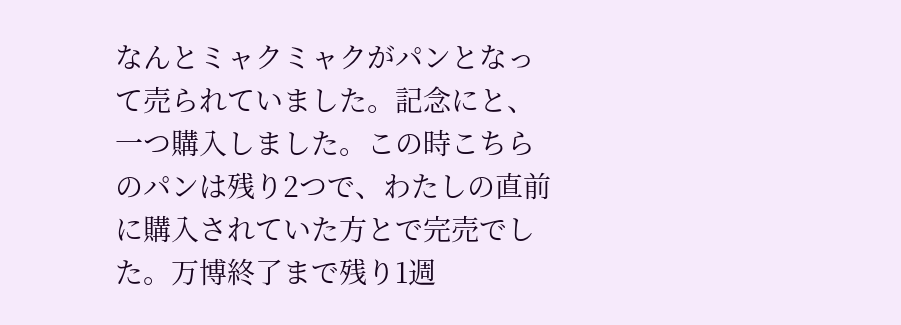なんとミャクミャクがパンとなって売られていました。記念にと、一つ購入しました。この時こちらのパンは残り2つで、わたしの直前に購入されていた方とで完売でした。万博終了まで残り1週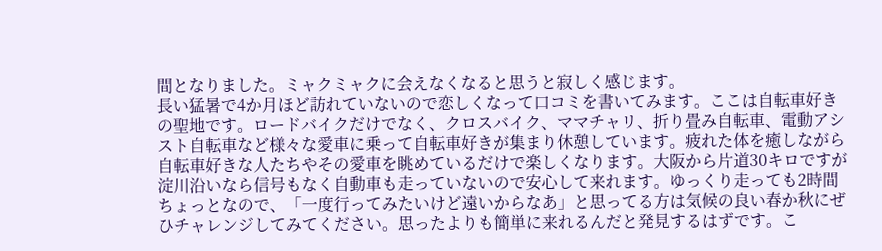間となりました。ミャクミャクに会えなくなると思うと寂しく感じます。
長い猛暑で4か月ほど訪れていないので恋しくなって口コミを書いてみます。ここは自転車好きの聖地です。ロードバイクだけでなく、クロスバイク、ママチャリ、折り畳み自転車、電動アシスト自転車など様々な愛車に乗って自転車好きが集まり休憩しています。疲れた体を癒しながら自転車好きな人たちやその愛車を眺めているだけで楽しくなります。大阪から片道30キロですが淀川沿いなら信号もなく自動車も走っていないので安心して来れます。ゆっくり走っても2時間ちょっとなので、「一度行ってみたいけど遠いからなあ」と思ってる方は気候の良い春か秋にぜひチャレンジしてみてください。思ったよりも簡単に来れるんだと発見するはずです。こ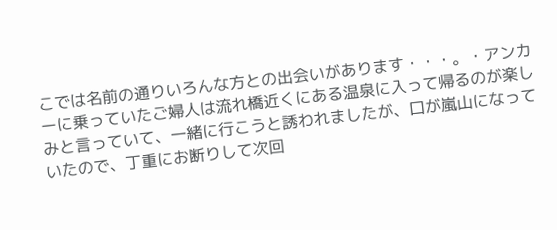こでは名前の通りいろんな方との出会いがあります・・・。・アンカーに乗っていたご婦人は流れ橋近くにある温泉に入って帰るのが楽しみと言っていて、一緒に行こうと誘われましたが、口が嵐山になっていたので、丁重にお断りして次回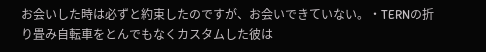お会いした時は必ずと約束したのですが、お会いできていない。・TERNの折り畳み自転車をとんでもなくカスタムした彼は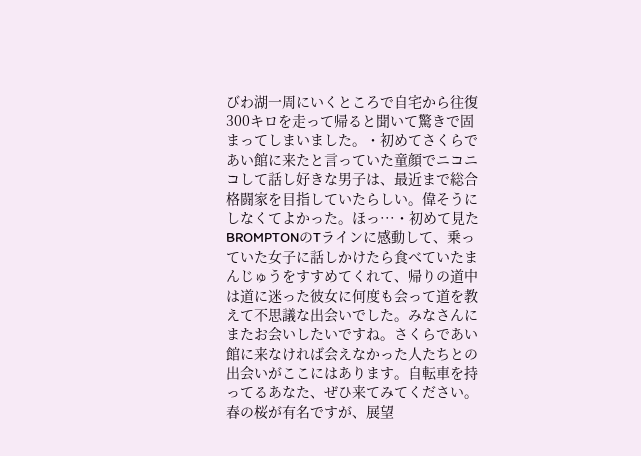びわ湖一周にいくところで自宅から往復300キロを走って帰ると聞いて驚きで固まってしまいました。・初めてさくらであい館に来たと言っていた童顔でニコニコして話し好きな男子は、最近まで総合格闘家を目指していたらしい。偉そうにしなくてよかった。ほっ···・初めて見たBROMPTONのTラインに感動して、乗っていた女子に話しかけたら食べていたまんじゅうをすすめてくれて、帰りの道中は道に迷った彼女に何度も会って道を教えて不思議な出会いでした。みなさんにまたお会いしたいですね。さくらであい館に来なければ会えなかった人たちとの出会いがここにはあります。自転車を持ってるあなた、ぜひ来てみてください。
春の桜が有名ですが、展望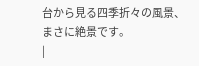台から見る四季折々の風景、まさに絶景です。
|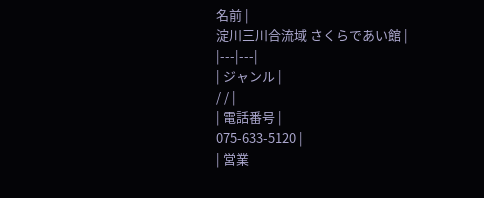名前 |
淀川三川合流域 さくらであい館 |
|---|---|
| ジャンル |
/ / |
| 電話番号 |
075-633-5120 |
| 営業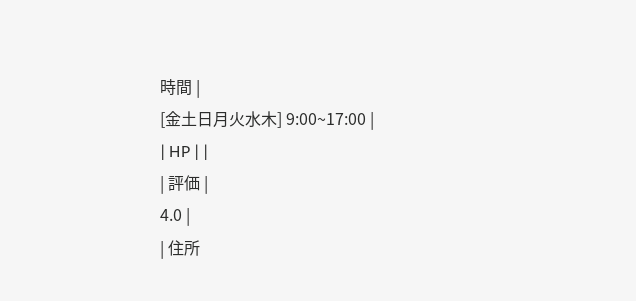時間 |
[金土日月火水木] 9:00~17:00 |
| HP | |
| 評価 |
4.0 |
| 住所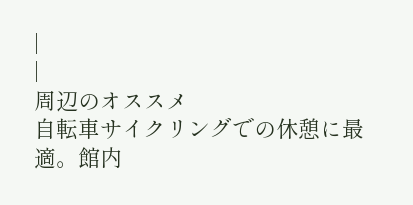|
|
周辺のオススメ
自転車サイクリングでの休憩に最適。館内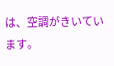は、空調がきいています。